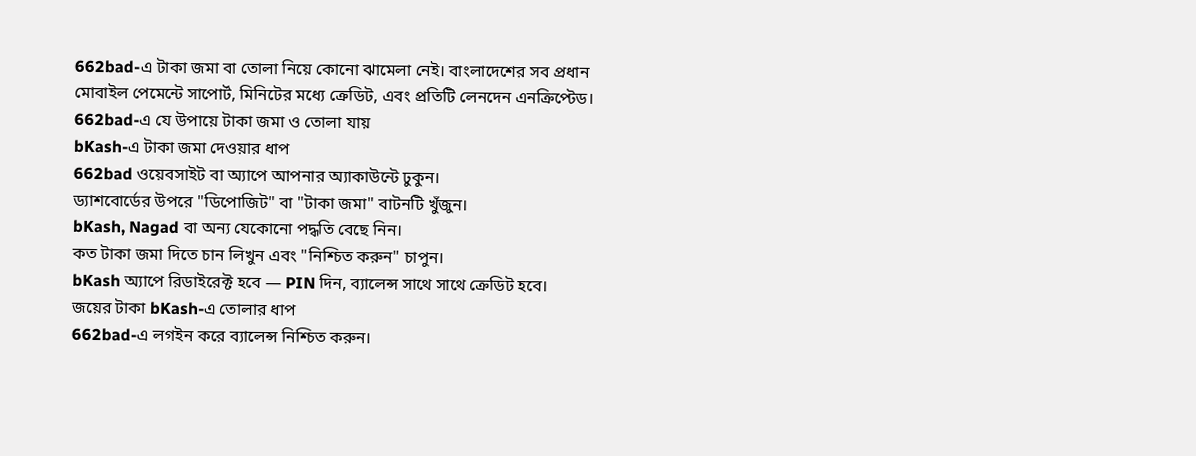662bad-এ টাকা জমা বা তোলা নিয়ে কোনো ঝামেলা নেই। বাংলাদেশের সব প্রধান মোবাইল পেমেন্টে সাপোর্ট, মিনিটের মধ্যে ক্রেডিট, এবং প্রতিটি লেনদেন এনক্রিপ্টেড।
662bad-এ যে উপায়ে টাকা জমা ও তোলা যায়
bKash-এ টাকা জমা দেওয়ার ধাপ
662bad ওয়েবসাইট বা অ্যাপে আপনার অ্যাকাউন্টে ঢুকুন।
ড্যাশবোর্ডের উপরে "ডিপোজিট" বা "টাকা জমা" বাটনটি খুঁজুন।
bKash, Nagad বা অন্য যেকোনো পদ্ধতি বেছে নিন।
কত টাকা জমা দিতে চান লিখুন এবং "নিশ্চিত করুন" চাপুন।
bKash অ্যাপে রিডাইরেক্ট হবে — PIN দিন, ব্যালেন্স সাথে সাথে ক্রেডিট হবে।
জয়ের টাকা bKash-এ তোলার ধাপ
662bad-এ লগইন করে ব্যালেন্স নিশ্চিত করুন।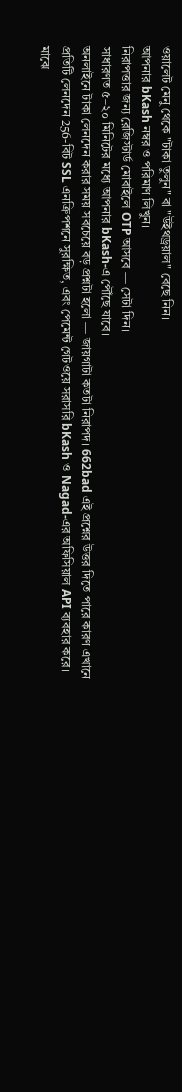ওয়ালেট মেনু থেকে "টাকা তুলুন" বা "উইথড্রয়াল" বেছে নিন।
আপনার bKash নম্বর ও পরিমাণ লিখুন।
নিরাপত্তার জন্য রেজিস্টার্ড মোবাইলে OTP আসবে — সেটা দিন।
সাধারণত ৫–২০ মিনিটের মধ্যে আপনার bKash-এ পৌঁছে যাবে।
অনলাইনে টাকা লেনদেন করার সময় সবচেয়ে বড় প্রশ্নটা হলো — জায়গাটা কতটা নিরাপদ। 662bad এই প্রশ্নের উত্তর দিতে পারে কারণ এখানে প্রতিটি লেনদেন 256-বিট SSL এনক্রিপশনে সুরক্ষিত, এবং পেমেন্ট গেটওয়ে সরাসরি bKash ও Nagad-এর অফিসিয়াল API ব্যবহার করে। মাঝে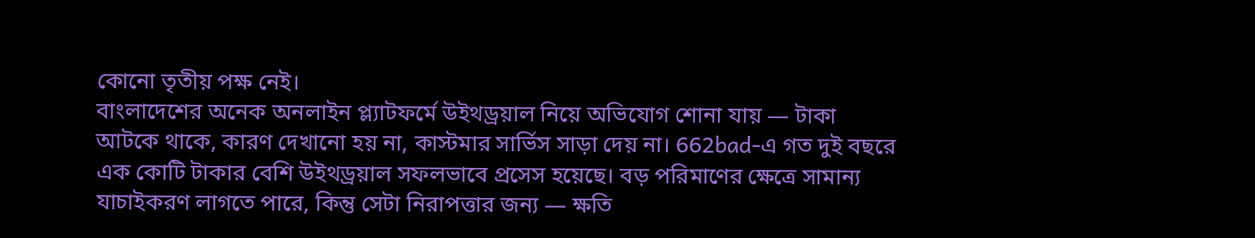কোনো তৃতীয় পক্ষ নেই।
বাংলাদেশের অনেক অনলাইন প্ল্যাটফর্মে উইথড্রয়াল নিয়ে অভিযোগ শোনা যায় — টাকা আটকে থাকে, কারণ দেখানো হয় না, কাস্টমার সার্ভিস সাড়া দেয় না। 662bad-এ গত দুই বছরে এক কোটি টাকার বেশি উইথড্রয়াল সফলভাবে প্রসেস হয়েছে। বড় পরিমাণের ক্ষেত্রে সামান্য যাচাইকরণ লাগতে পারে, কিন্তু সেটা নিরাপত্তার জন্য — ক্ষতি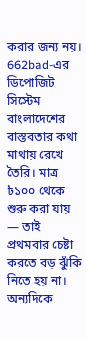করার জন্য নয়।
662bad-এর ডিপোজিট সিস্টেম বাংলাদেশের বাস্তবতার কথা মাথায় রেখে তৈরি। মাত্র ৳১০০ থেকে শুরু করা যায় — তাই প্রথমবার চেষ্টা করতে বড় ঝুঁকি নিতে হয় না। অন্যদিকে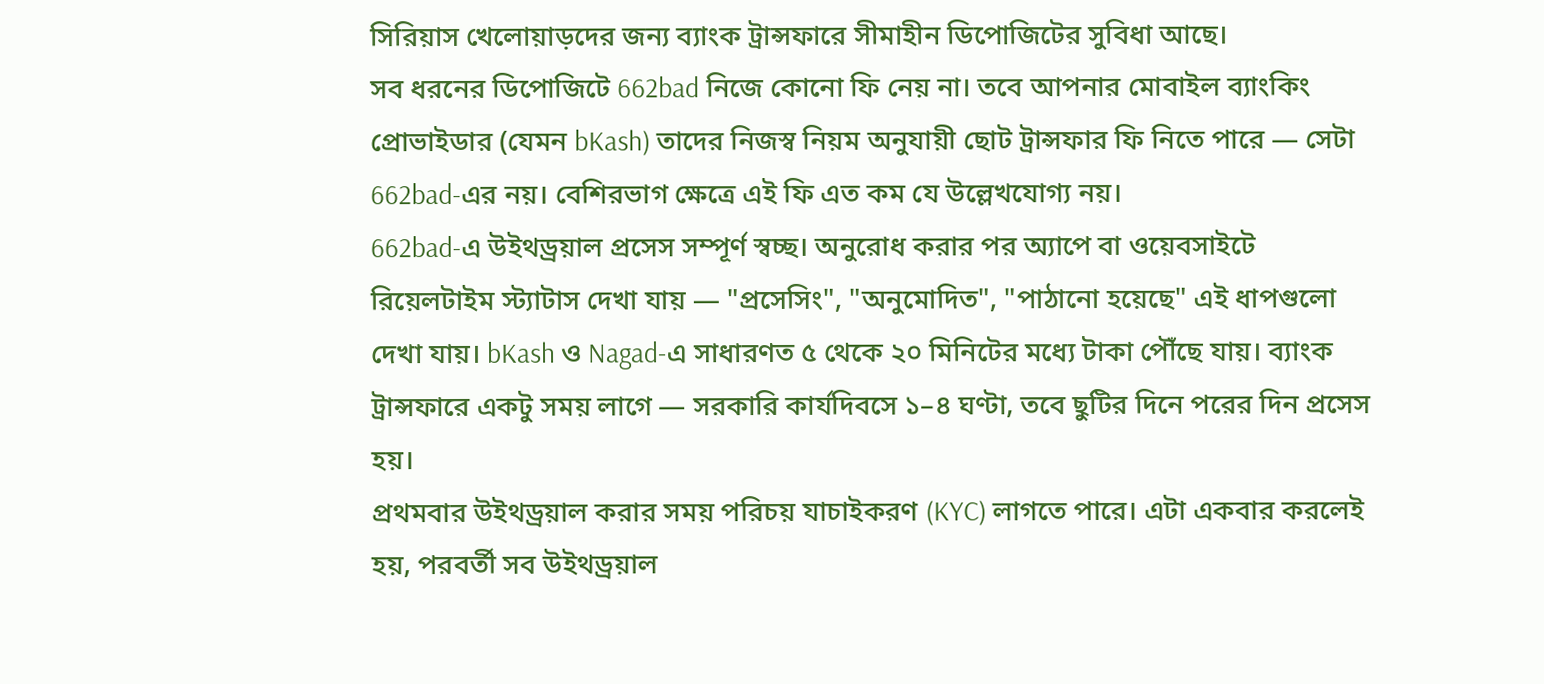সিরিয়াস খেলোয়াড়দের জন্য ব্যাংক ট্রান্সফারে সীমাহীন ডিপোজিটের সুবিধা আছে।
সব ধরনের ডিপোজিটে 662bad নিজে কোনো ফি নেয় না। তবে আপনার মোবাইল ব্যাংকিং প্রোভাইডার (যেমন bKash) তাদের নিজস্ব নিয়ম অনুযায়ী ছোট ট্রান্সফার ফি নিতে পারে — সেটা 662bad-এর নয়। বেশিরভাগ ক্ষেত্রে এই ফি এত কম যে উল্লেখযোগ্য নয়।
662bad-এ উইথড্রয়াল প্রসেস সম্পূর্ণ স্বচ্ছ। অনুরোধ করার পর অ্যাপে বা ওয়েবসাইটে রিয়েলটাইম স্ট্যাটাস দেখা যায় — "প্রসেসিং", "অনুমোদিত", "পাঠানো হয়েছে" এই ধাপগুলো দেখা যায়। bKash ও Nagad-এ সাধারণত ৫ থেকে ২০ মিনিটের মধ্যে টাকা পৌঁছে যায়। ব্যাংক ট্রান্সফারে একটু সময় লাগে — সরকারি কার্যদিবসে ১–৪ ঘণ্টা, তবে ছুটির দিনে পরের দিন প্রসেস হয়।
প্রথমবার উইথড্রয়াল করার সময় পরিচয় যাচাইকরণ (KYC) লাগতে পারে। এটা একবার করলেই হয়, পরবর্তী সব উইথড্রয়াল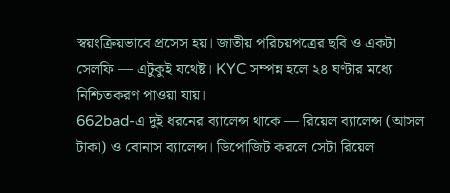স্বয়ংক্রিয়ভাবে প্রসেস হয়। জাতীয় পরিচয়পত্রের ছবি ও একটা সেলফি — এটুকুই যথেষ্ট। KYC সম্পন্ন হলে ২৪ ঘণ্টার মধ্যে নিশ্চিতকরণ পাওয়া যায়।
662bad-এ দুই ধরনের ব্যালেন্স থাকে — রিয়েল ব্যালেন্স (আসল টাকা) ও বোনাস ব্যালেন্স। ডিপোজিট করলে সেটা রিয়েল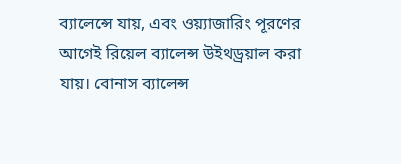ব্যালেন্সে যায়, এবং ওয়্যাজারিং পূরণের আগেই রিয়েল ব্যালেন্স উইথড্রয়াল করা যায়। বোনাস ব্যালেন্স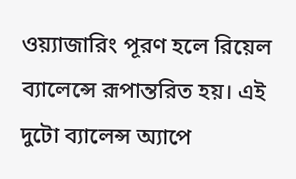ওয়্যাজারিং পূরণ হলে রিয়েল ব্যালেন্সে রূপান্তরিত হয়। এই দুটো ব্যালেন্স অ্যাপে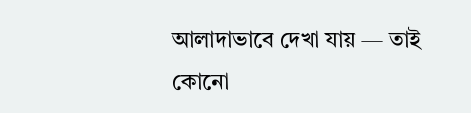আলাদাভাবে দেখা যায় — তাই কোনো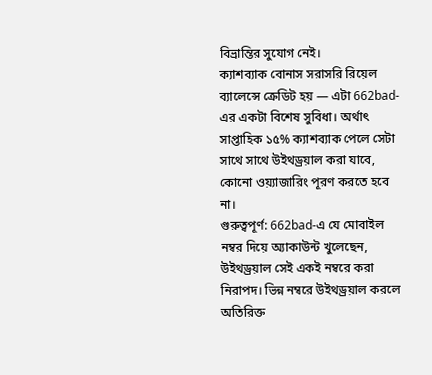বিভ্রান্তির সুযোগ নেই।
ক্যাশব্যাক বোনাস সরাসরি রিয়েল ব্যালেন্সে ক্রেডিট হয় — এটা 662bad-এর একটা বিশেষ সুবিধা। অর্থাৎ সাপ্তাহিক ১৫% ক্যাশব্যাক পেলে সেটা সাথে সাথে উইথড্রয়াল করা যাবে, কোনো ওয়্যাজারিং পূরণ করতে হবে না।
গুরুত্বপূর্ণ: 662bad-এ যে মোবাইল নম্বর দিয়ে অ্যাকাউন্ট খুলেছেন, উইথড্রয়াল সেই একই নম্বরে করা নিরাপদ। ভিন্ন নম্বরে উইথড্রয়াল করলে অতিরিক্ত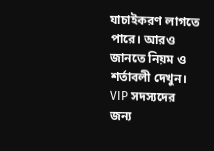যাচাইকরণ লাগতে পারে। আরও জানতে নিয়ম ও শর্তাবলী দেখুন।
VIP সদস্যদের জন্য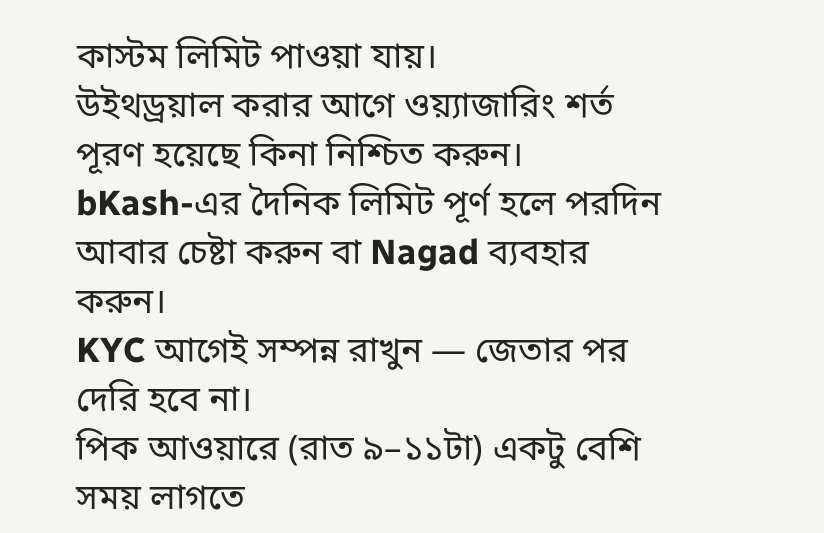কাস্টম লিমিট পাওয়া যায়।
উইথড্রয়াল করার আগে ওয়্যাজারিং শর্ত পূরণ হয়েছে কিনা নিশ্চিত করুন।
bKash-এর দৈনিক লিমিট পূর্ণ হলে পরদিন আবার চেষ্টা করুন বা Nagad ব্যবহার করুন।
KYC আগেই সম্পন্ন রাখুন — জেতার পর দেরি হবে না।
পিক আওয়ারে (রাত ৯–১১টা) একটু বেশি সময় লাগতে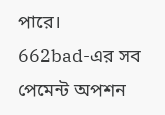পারে।
662bad-এর সব পেমেন্ট অপশন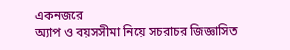একনজরে
অ্যাপ ও বয়সসীমা নিয়ে সচরাচর জিজ্ঞাসিত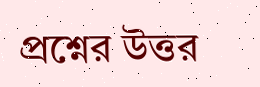প্রশ্নের উত্তর